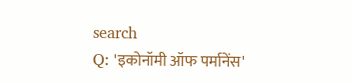search
Q: 'इकोनॉमी ऑफ पर्मानेंस'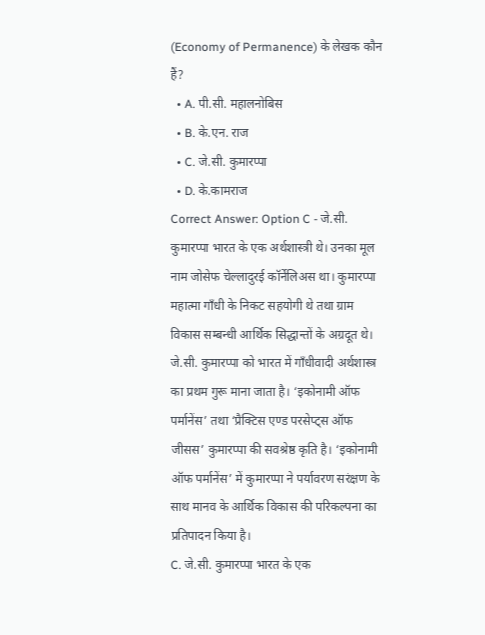(Economy of Permanence) के लेखक कौन हैं?
  • A. पी.सी. महालनोबिस
  • B. के.एन. राज
  • C. जे.सी. कुमारप्पा
  • D. के.कामराज
Correct Answer: Option C - जे.सी. कुमारप्पा भारत के एक अर्थशास्त्री थे। उनका मूल नाम जोसेफ चेल्लादुरई कॉर्नेलिअस था। कुमारप्पा महात्मा गाँधी के निकट सहयोगी थे तथा ग्राम विकास सम्बन्धी आर्थिक सिद्धान्तों के अग्रदूत थे। जे.सी. कुमारप्पा को भारत में गाँधीवादी अर्थशास्त्र का प्रथम गुरू माना जाता है। ‘इकोनामी ऑफ पर्मानेंस’ तथा ‘प्रैक्टिस एण्ड परसेप्ट्स ऑफ जीसस’ कुमारप्पा की सवश्रेष्ठ कृति है। ‘इकोनामी ऑफ पर्मानेंस’ में कुमारप्पा ने पर्यावरण सरंक्षण के साथ मानव के आर्थिक विकास की परिकल्पना का प्रतिपादन किया है।
C. जे.सी. कुमारप्पा भारत के एक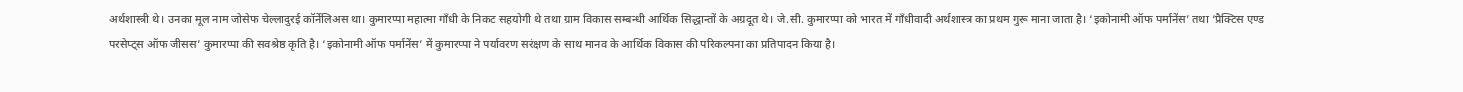अर्थशास्त्री थे। उनका मूल नाम जोसेफ चेल्लादुरई कॉर्नेलिअस था। कुमारप्पा महात्मा गाँधी के निकट सहयोगी थे तथा ग्राम विकास सम्बन्धी आर्थिक सिद्धान्तों के अग्रदूत थे। जे.सी. कुमारप्पा को भारत में गाँधीवादी अर्थशास्त्र का प्रथम गुरू माना जाता है। ‘इकोनामी ऑफ पर्मानेंस’ तथा ‘प्रैक्टिस एण्ड परसेप्ट्स ऑफ जीसस’ कुमारप्पा की सवश्रेष्ठ कृति है। ‘इकोनामी ऑफ पर्मानेंस’ में कुमारप्पा ने पर्यावरण सरंक्षण के साथ मानव के आर्थिक विकास की परिकल्पना का प्रतिपादन किया है।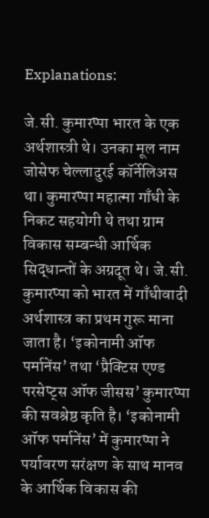Explanations:

जे.सी. कुमारप्पा भारत के एक अर्थशास्त्री थे। उनका मूल नाम जोसेफ चेल्लादुरई कॉर्नेलिअस था। कुमारप्पा महात्मा गाँधी के निकट सहयोगी थे तथा ग्राम विकास सम्बन्धी आर्थिक सिद्धान्तों के अग्रदूत थे। जे.सी. कुमारप्पा को भारत में गाँधीवादी अर्थशास्त्र का प्रथम गुरू माना जाता है। ‘इकोनामी ऑफ पर्मानेंस’ तथा ‘प्रैक्टिस एण्ड परसेप्ट्स ऑफ जीसस’ कुमारप्पा की सवश्रेष्ठ कृति है। ‘इकोनामी ऑफ पर्मानेंस’ में कुमारप्पा ने पर्यावरण सरंक्षण के साथ मानव के आर्थिक विकास की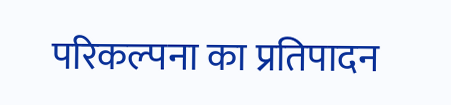परिकल्पना का प्रतिपादन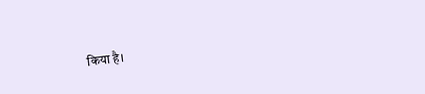किया है।